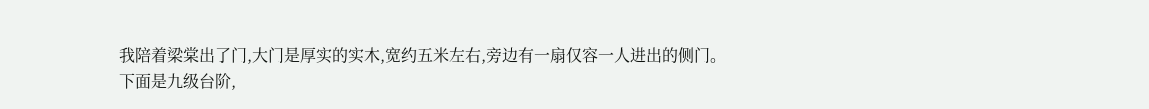我陪着梁棠出了门,大门是厚实的实木,宽约五米左右,旁边有一扇仅容一人进出的侧门。
下面是九级台阶,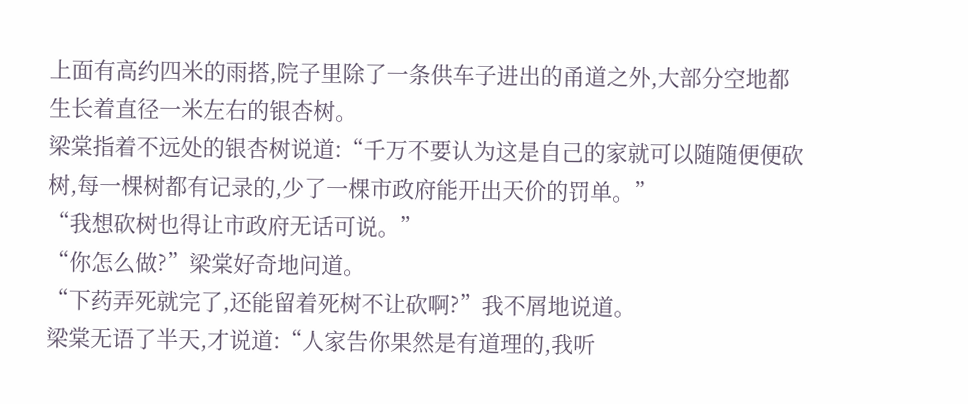上面有高约四米的雨搭,院子里除了一条供车子进出的甬道之外,大部分空地都生长着直径一米左右的银杏树。
梁棠指着不远处的银杏树说道:“千万不要认为这是自己的家就可以随随便便砍树,每一棵树都有记录的,少了一棵市政府能开出天价的罚单。”
“我想砍树也得让市政府无话可说。”
“你怎么做?”梁棠好奇地问道。
“下药弄死就完了,还能留着死树不让砍啊?”我不屑地说道。
梁棠无语了半天,才说道:“人家告你果然是有道理的,我听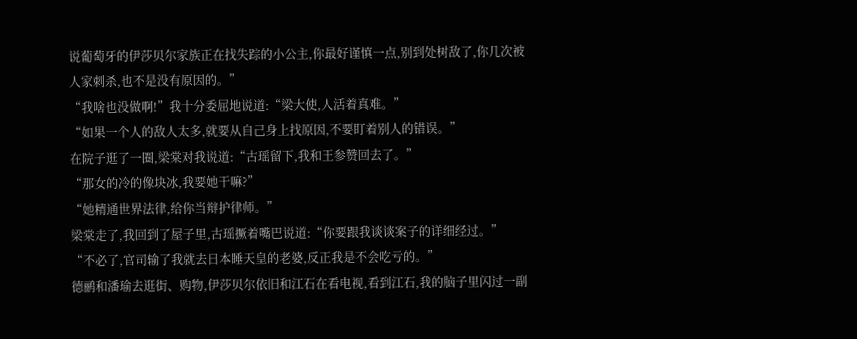说葡萄牙的伊莎贝尔家族正在找失踪的小公主,你最好谨慎一点,别到处树敌了,你几次被人家刺杀,也不是没有原因的。”
“我啥也没做啊!”我十分委屈地说道:“梁大使,人活着真难。”
“如果一个人的敌人太多,就要从自己身上找原因,不要盯着别人的错误。”
在院子逛了一圈,梁棠对我说道:“古瑶留下,我和王参赞回去了。”
“那女的冷的像块冰,我要她干嘛?”
“她精通世界法律,给你当辩护律师。”
梁棠走了,我回到了屋子里,古瑶撅着嘴巴说道:“你要跟我谈谈案子的详细经过。”
“不必了,官司输了我就去日本睡天皇的老婆,反正我是不会吃亏的。”
德鹂和潘瑜去逛街、购物,伊莎贝尔依旧和江石在看电视,看到江石,我的脑子里闪过一副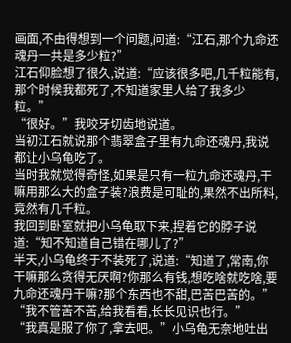画面,不由得想到一个问题,问道:“江石,那个九命还魂丹一共是多少粒?”
江石仰脸想了很久,说道:“应该很多吧,几千粒能有,那个时候我都死了,不知道家里人给了我多少粒。”
“很好。”我咬牙切齿地说道。
当初江石就说那个翡翠盒子里有九命还魂丹,我说都让小乌龟吃了。
当时我就觉得奇怪,如果是只有一粒九命还魂丹,干嘛用那么大的盒子装?浪费是可耻的,果然不出所料,竟然有几千粒。
我回到卧室就把小乌龟取下来,捏着它的脖子说道:“知不知道自己错在哪儿了?”
半天,小乌龟终于不装死了,说道:“知道了,常南,你干嘛那么贪得无厌啊?你那么有钱,想吃啥就吃啥,要九命还魂丹干嘛?那个东西也不甜,巴苦巴苦的。”
“我不管苦不苦,给我看看,长长见识也行。”
“我真是服了你了,拿去吧。”小乌龟无奈地吐出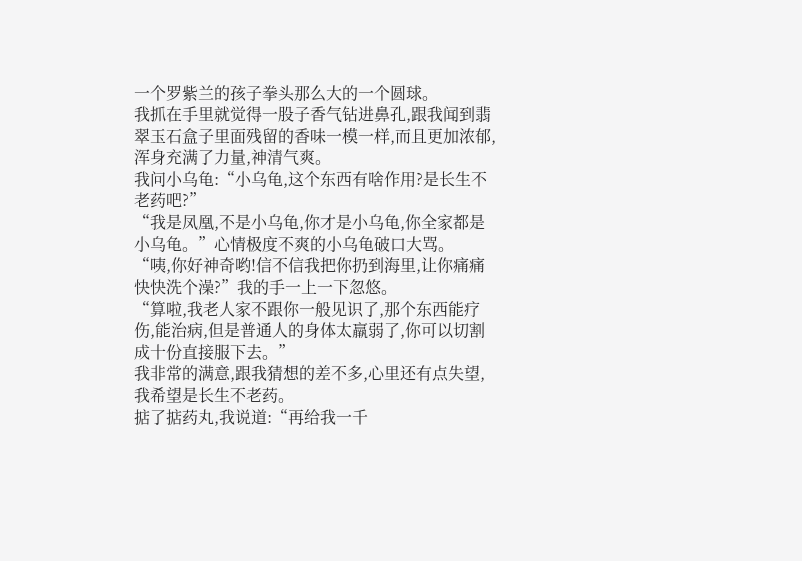一个罗紫兰的孩子拳头那么大的一个圆球。
我抓在手里就觉得一股子香气钻进鼻孔,跟我闻到翡翠玉石盒子里面残留的香味一模一样,而且更加浓郁,浑身充满了力量,神清气爽。
我问小乌龟:“小乌龟,这个东西有啥作用?是长生不老药吧?”
“我是凤凰,不是小乌龟,你才是小乌龟,你全家都是小乌龟。”心情极度不爽的小乌龟破口大骂。
“咦,你好神奇哟!信不信我把你扔到海里,让你痛痛快快洗个澡?”我的手一上一下忽悠。
“算啦,我老人家不跟你一般见识了,那个东西能疗伤,能治病,但是普通人的身体太羸弱了,你可以切割成十份直接服下去。”
我非常的满意,跟我猜想的差不多,心里还有点失望,我希望是长生不老药。
掂了掂药丸,我说道:“再给我一千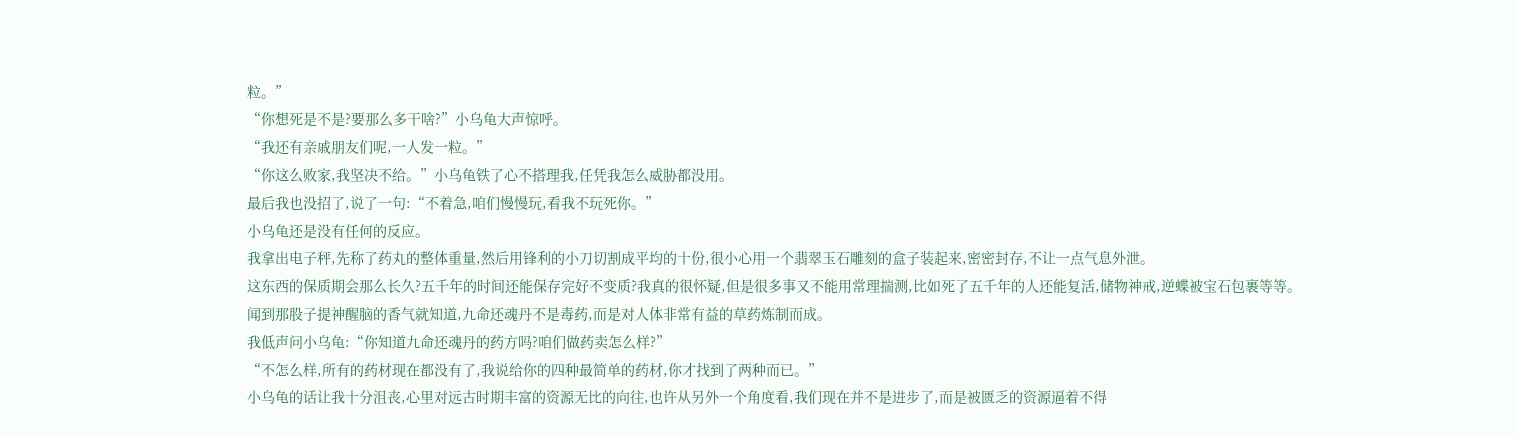粒。”
“你想死是不是?要那么多干啥?”小乌龟大声惊呼。
“我还有亲戚朋友们呢,一人发一粒。”
“你这么败家,我坚决不给。”小乌龟铁了心不搭理我,任凭我怎么威胁都没用。
最后我也没招了,说了一句:“不着急,咱们慢慢玩,看我不玩死你。”
小乌龟还是没有任何的反应。
我拿出电子秤,先称了药丸的整体重量,然后用锋利的小刀切割成平均的十份,很小心用一个翡翠玉石雕刻的盒子装起来,密密封存,不让一点气息外泄。
这东西的保质期会那么长久?五千年的时间还能保存完好不变质?我真的很怀疑,但是很多事又不能用常理揣测,比如死了五千年的人还能复活,储物神戒,逆蝶被宝石包裹等等。
闻到那股子提神醒脑的香气就知道,九命还魂丹不是毒药,而是对人体非常有益的草药炼制而成。
我低声问小乌龟:“你知道九命还魂丹的药方吗?咱们做药卖怎么样?”
“不怎么样,所有的药材现在都没有了,我说给你的四种最简单的药材,你才找到了两种而已。”
小乌龟的话让我十分沮丧,心里对远古时期丰富的资源无比的向往,也许从另外一个角度看,我们现在并不是进步了,而是被匮乏的资源逼着不得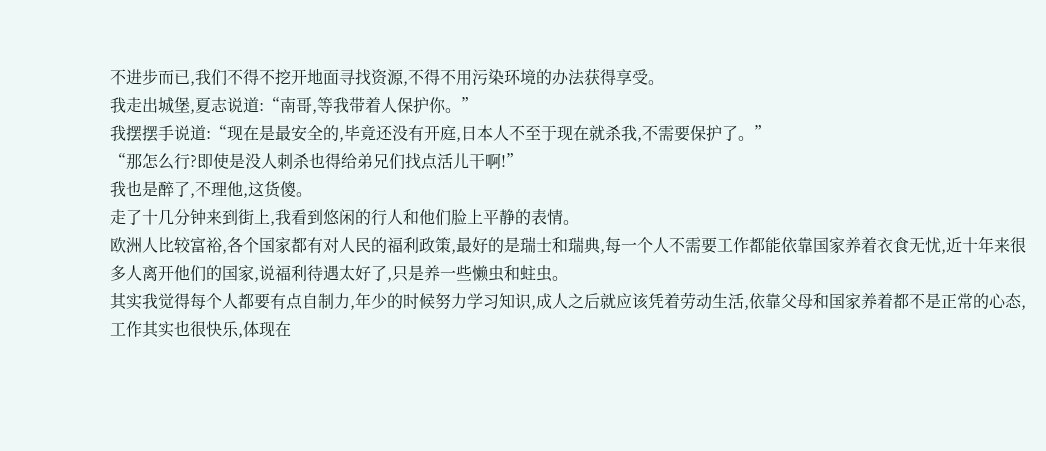不进步而已,我们不得不挖开地面寻找资源,不得不用污染环境的办法获得享受。
我走出城堡,夏志说道:“南哥,等我带着人保护你。”
我摆摆手说道:“现在是最安全的,毕竟还没有开庭,日本人不至于现在就杀我,不需要保护了。”
“那怎么行?即使是没人刺杀也得给弟兄们找点活儿干啊!”
我也是醉了,不理他,这货傻。
走了十几分钟来到街上,我看到悠闲的行人和他们脸上平静的表情。
欧洲人比较富裕,各个国家都有对人民的福利政策,最好的是瑞士和瑞典,每一个人不需要工作都能依靠国家养着衣食无忧,近十年来很多人离开他们的国家,说福利待遇太好了,只是养一些懒虫和蛀虫。
其实我觉得每个人都要有点自制力,年少的时候努力学习知识,成人之后就应该凭着劳动生活,依靠父母和国家养着都不是正常的心态,工作其实也很快乐,体现在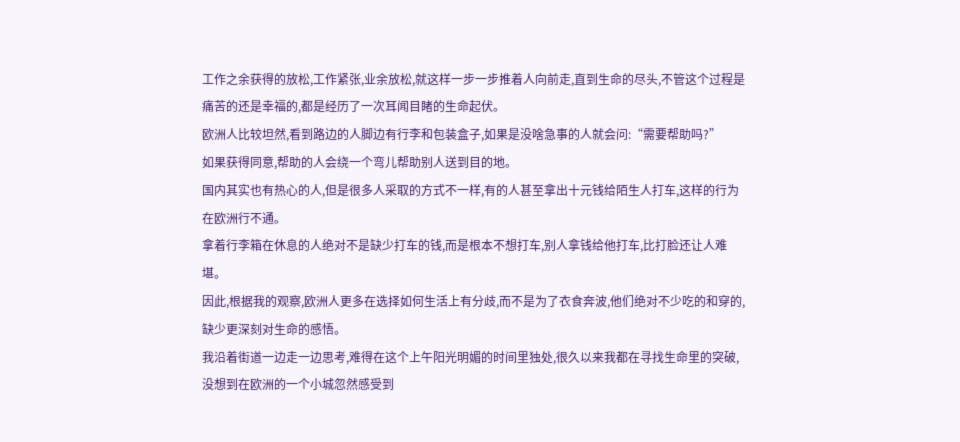工作之余获得的放松,工作紧张,业余放松,就这样一步一步推着人向前走,直到生命的尽头,不管这个过程是痛苦的还是幸福的,都是经历了一次耳闻目睹的生命起伏。
欧洲人比较坦然,看到路边的人脚边有行李和包装盒子,如果是没啥急事的人就会问:“需要帮助吗?”
如果获得同意,帮助的人会绕一个弯儿帮助别人送到目的地。
国内其实也有热心的人,但是很多人采取的方式不一样,有的人甚至拿出十元钱给陌生人打车,这样的行为在欧洲行不通。
拿着行李箱在休息的人绝对不是缺少打车的钱,而是根本不想打车,别人拿钱给他打车,比打脸还让人难堪。
因此,根据我的观察,欧洲人更多在选择如何生活上有分歧,而不是为了衣食奔波,他们绝对不少吃的和穿的,缺少更深刻对生命的感悟。
我沿着街道一边走一边思考,难得在这个上午阳光明媚的时间里独处,很久以来我都在寻找生命里的突破,没想到在欧洲的一个小城忽然感受到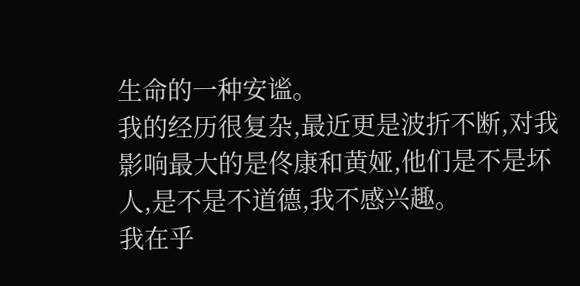生命的一种安谧。
我的经历很复杂,最近更是波折不断,对我影响最大的是佟康和黄娅,他们是不是坏人,是不是不道德,我不感兴趣。
我在乎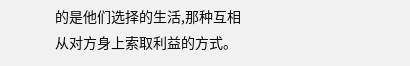的是他们选择的生活,那种互相从对方身上索取利益的方式。